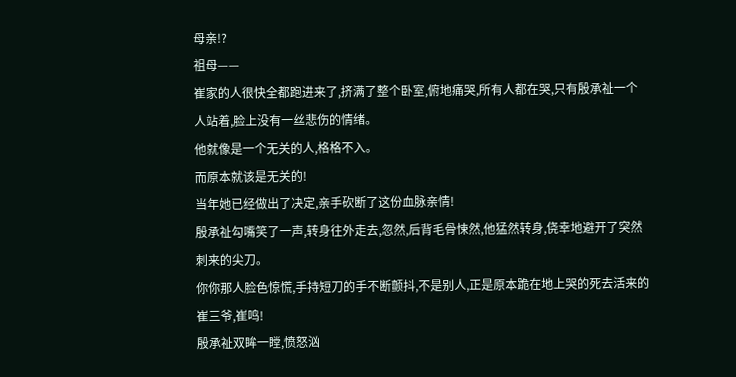母亲!?
祖母——
崔家的人很快全都跑进来了,挤满了整个卧室,俯地痛哭,所有人都在哭,只有殷承祉一个人站着,脸上没有一丝悲伤的情绪。
他就像是一个无关的人,格格不入。
而原本就该是无关的!
当年她已经做出了决定,亲手砍断了这份血脉亲情!
殷承祉勾嘴笑了一声,转身往外走去,忽然,后背毛骨悚然,他猛然转身,侥幸地避开了突然刺来的尖刀。
你你那人脸色惊慌,手持短刀的手不断颤抖,不是别人,正是原本跪在地上哭的死去活来的崔三爷,崔鸣!
殷承祉双眸一瞠,愤怒汹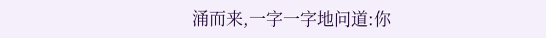涌而来,一字一字地问道:你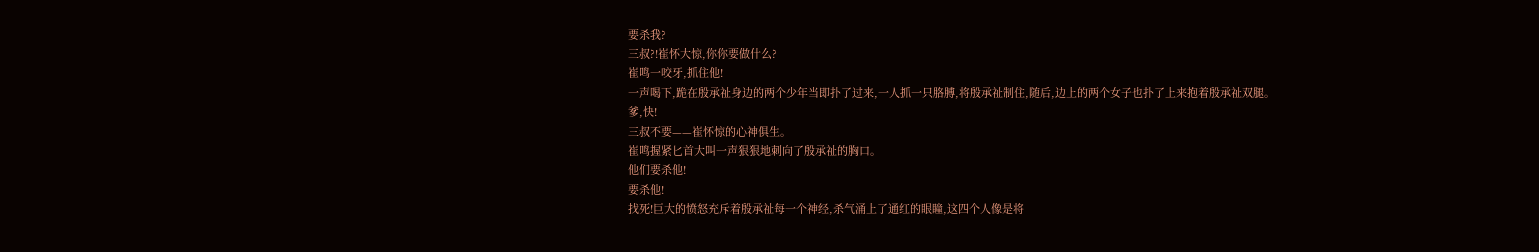要杀我?
三叔?!崔怀大惊,你你要做什么?
崔鸣一咬牙,抓住他!
一声喝下,跪在殷承祉身边的两个少年当即扑了过来,一人抓一只胳膊,将殷承祉制住,随后,边上的两个女子也扑了上来抱着殷承祉双腿。
爹,快!
三叔不要——崔怀惊的心神俱生。
崔鸣握紧匕首大叫一声狠狠地刺向了殷承祉的胸口。
他们要杀他!
要杀他!
找死!巨大的愤怒充斥着殷承祉每一个神经,杀气涌上了通红的眼瞳,这四个人像是将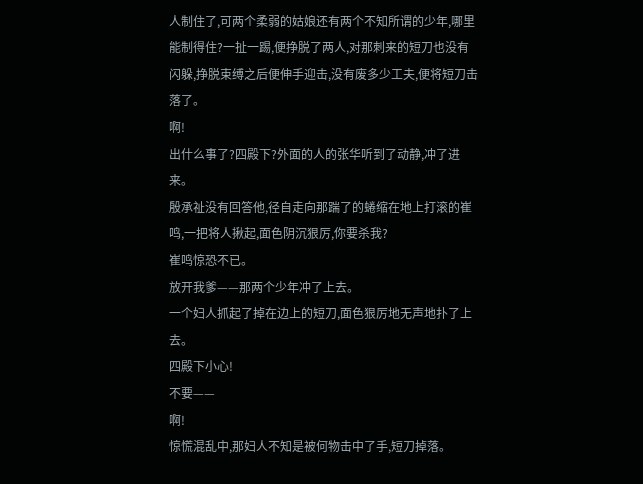人制住了,可两个柔弱的姑娘还有两个不知所谓的少年,哪里能制得住?一扯一踢,便挣脱了两人,对那刺来的短刀也没有闪躲,挣脱束缚之后便伸手迎击,没有废多少工夫,便将短刀击落了。
啊!
出什么事了?四殿下?外面的人的张华听到了动静,冲了进来。
殷承祉没有回答他,径自走向那踹了的蜷缩在地上打滚的崔鸣,一把将人揪起,面色阴沉狠厉,你要杀我?
崔鸣惊恐不已。
放开我爹——那两个少年冲了上去。
一个妇人抓起了掉在边上的短刀,面色狠厉地无声地扑了上去。
四殿下小心!
不要——
啊!
惊慌混乱中,那妇人不知是被何物击中了手,短刀掉落。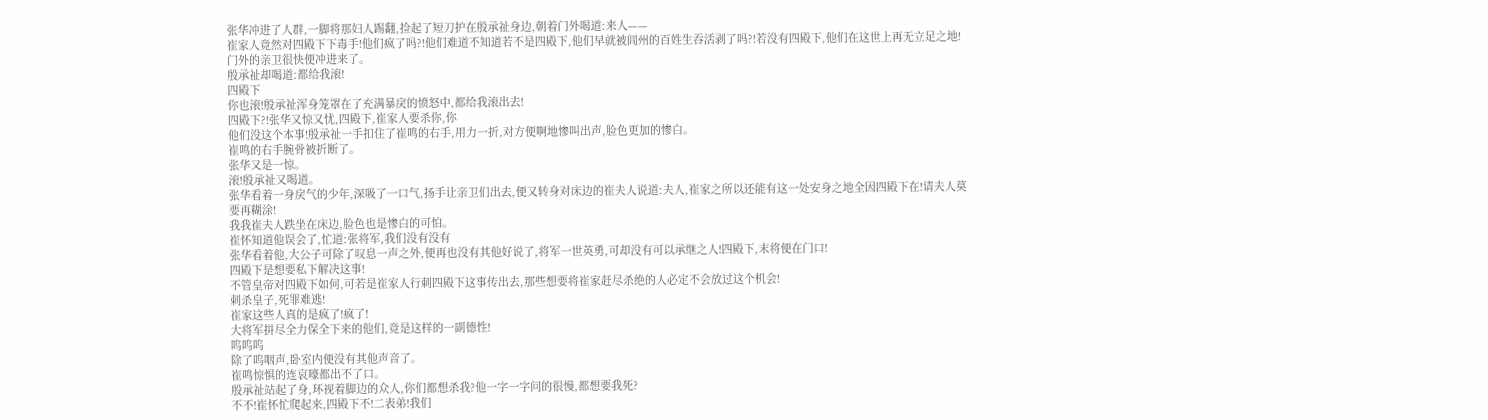张华冲进了人群,一脚将那妇人踢翻,捡起了短刀护在殷承祉身边,朝着门外喝道:来人——
崔家人竟然对四殿下下毒手!他们疯了吗?!他们难道不知道若不是四殿下,他们早就被闾州的百姓生吞活剥了吗?!若没有四殿下,他们在这世上再无立足之地!
门外的亲卫很快便冲进来了。
殷承祉却喝道:都给我滚!
四殿下
你也滚!殷承祉浑身笼罩在了充满暴戾的愤怒中,都给我滚出去!
四殿下?!张华又惊又忧,四殿下,崔家人要杀你,你
他们没这个本事!殷承祉一手扣住了崔鸣的右手,用力一折,对方便啊地惨叫出声,脸色更加的惨白。
崔鸣的右手腕骨被折断了。
张华又是一惊。
滚!殷承祉又喝道。
张华看着一身戾气的少年,深吸了一口气,扬手让亲卫们出去,便又转身对床边的崔夫人说道:夫人,崔家之所以还能有这一处安身之地全因四殿下在!请夫人莫要再糊涂!
我我崔夫人跌坐在床边,脸色也是惨白的可怕。
崔怀知道他误会了,忙道:张将军,我们没有没有
张华看着他,大公子可除了叹息一声之外,便再也没有其他好说了,将军一世英勇,可却没有可以承继之人!四殿下,末将便在门口!
四殿下是想要私下解决这事!
不管皇帝对四殿下如何,可若是崔家人行刺四殿下这事传出去,那些想要将崔家赶尽杀绝的人必定不会放过这个机会!
刺杀皇子,死罪难逃!
崔家这些人真的是疯了!疯了!
大将军拼尽全力保全下来的他们,竟是这样的一副德性!
呜呜呜
除了呜咽声,卧室内便没有其他声音了。
崔鸣惊惧的连哀嚎都出不了口。
殷承祉站起了身,环视着脚边的众人,你们都想杀我?他一字一字问的很慢,都想要我死?
不不!崔怀忙爬起来,四殿下不!二表弟!我们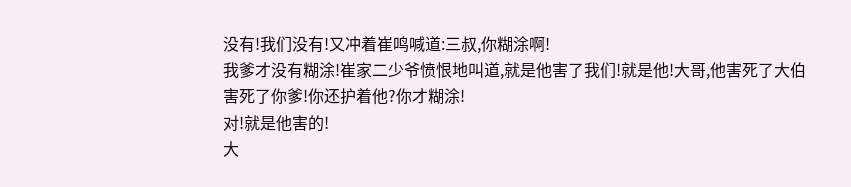没有!我们没有!又冲着崔鸣喊道:三叔,你糊涂啊!
我爹才没有糊涂!崔家二少爷愤恨地叫道,就是他害了我们!就是他!大哥,他害死了大伯害死了你爹!你还护着他?你才糊涂!
对!就是他害的!
大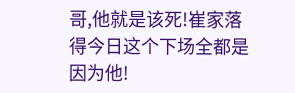哥,他就是该死!崔家落得今日这个下场全都是因为他!